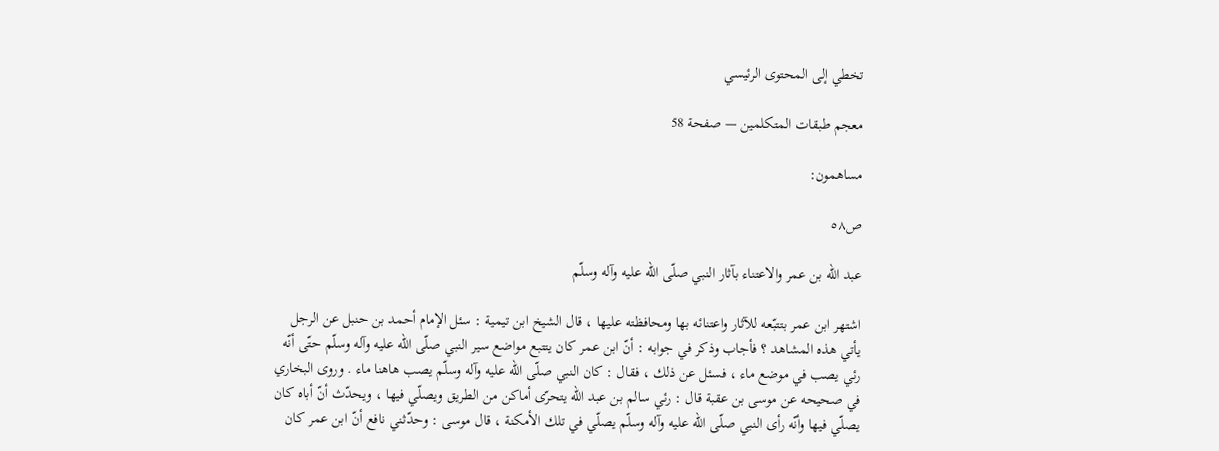تخطي إلى المحتوى الرئيسي

معجم طبقات المتكلمين — صفحة 58

مساهمون:

ص٥٨

عبد اللّه بن عمر والاعتناء بآثار النبي صلّى اللّه عليه وآله وسلّم

اشتهر ابن عمر بتتبّعه للآثار واعتنائه بها ومحافظته عليها ، قال الشيخ ابن تيمية : سئل الإمام أحمد بن حنبل عن الرجل يأتي هذه المشاهد ؟ فأجاب وذكر في جوابه : أنّ ابن عمر كان يتتبع مواضع سير النبي صلّى اللّه عليه وآله وسلّم حتّى أنّه رئي يصب في موضع ماء ، فسئل عن ذلك ، فقال : كان النبي صلّى اللّه عليه وآله وسلّم يصب هاهنا ماء . وروى البخاري في صحيحه عن موسى بن عقبة قال : رئي سالم بن عبد اللّه يتحرّى أماكن من الطريق ويصلّي فيها ، ويحدّث أنّ أباه كان يصلّي فيها وأنّه رأى النبي صلّى اللّه عليه وآله وسلّم يصلّي في تلك الأمكنة ، قال موسى : وحدّثني نافع أنّ ابن عمر كان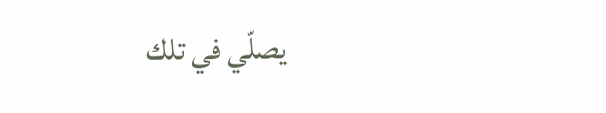يصلّي في تلك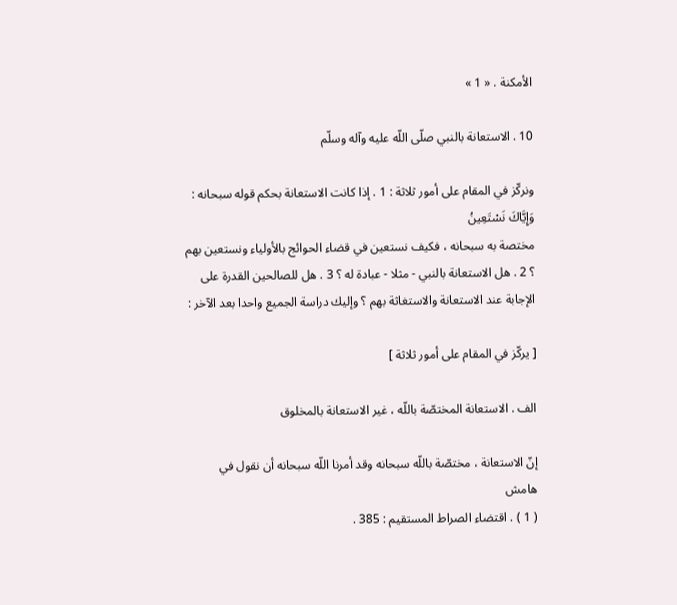الأمكنة . « 1 »

10 . الاستعانة بالنبي صلّى اللّه عليه وآله وسلّم

ونركّز في المقام على أمور ثلاثة : 1 . إذا كانت الاستعانة بحكم قوله سبحانه :
وَإِيَّاكَ نَسْتَعِينُ
مختصة به سبحانه ، فكيف نستعين في قضاء الحوائج بالأولياء ونستعين بهم ؟ 2 . هل الاستعانة بالنبي - مثلا - عبادة له ؟ 3 . هل للصالحين القدرة على الإجابة عند الاستعانة والاستغاثة بهم ؟ وإليك دراسة الجميع واحدا بعد الآخر :

[ يركّز في المقام على أمور ثلاثة ]

الف . الاستعانة المختصّة باللّه ، غير الاستعانة بالمخلوق

إنّ الاستعانة ، مختصّة باللّه سبحانه وقد أمرنا اللّه سبحانه أن نقول في
هامش
( 1 ) . اقتضاء الصراط المستقيم : 385 .